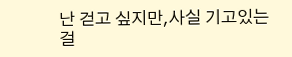난 걷고 싶지만,사실 기고있는걸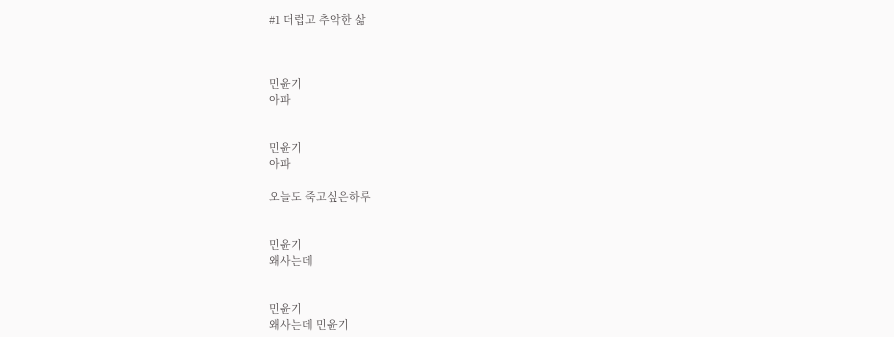#1 더럽고 추악한 삶



민윤기
아파


민윤기
아파

오늘도 죽고싶은하루


민윤기
왜사는데


민윤기
왜사는데 민윤기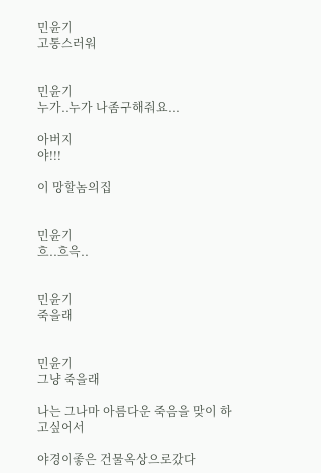민윤기
고통스러워


민윤기
누가..누가 나좀구해줘요...

아버지
야!!!

이 망할놈의집


민윤기
흐..흐윽..


민윤기
죽을래


민윤기
그냥 죽을래

나는 그나마 아름다운 죽음을 맞이 하고싶어서

야경이좋은 건물옥상으로갔다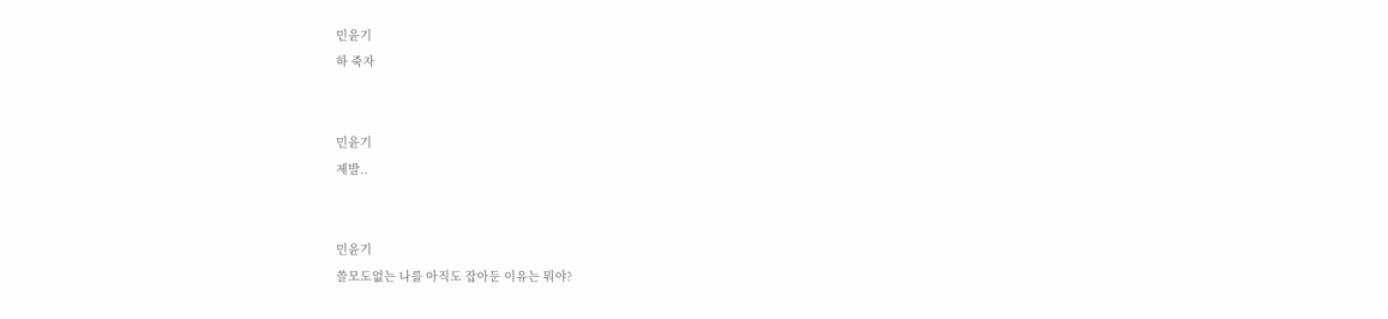민윤기
하 죽자


민윤기
제발..


민윤기
쓸모도없는 나를 아직도 잡아둔 이유는 뭐야?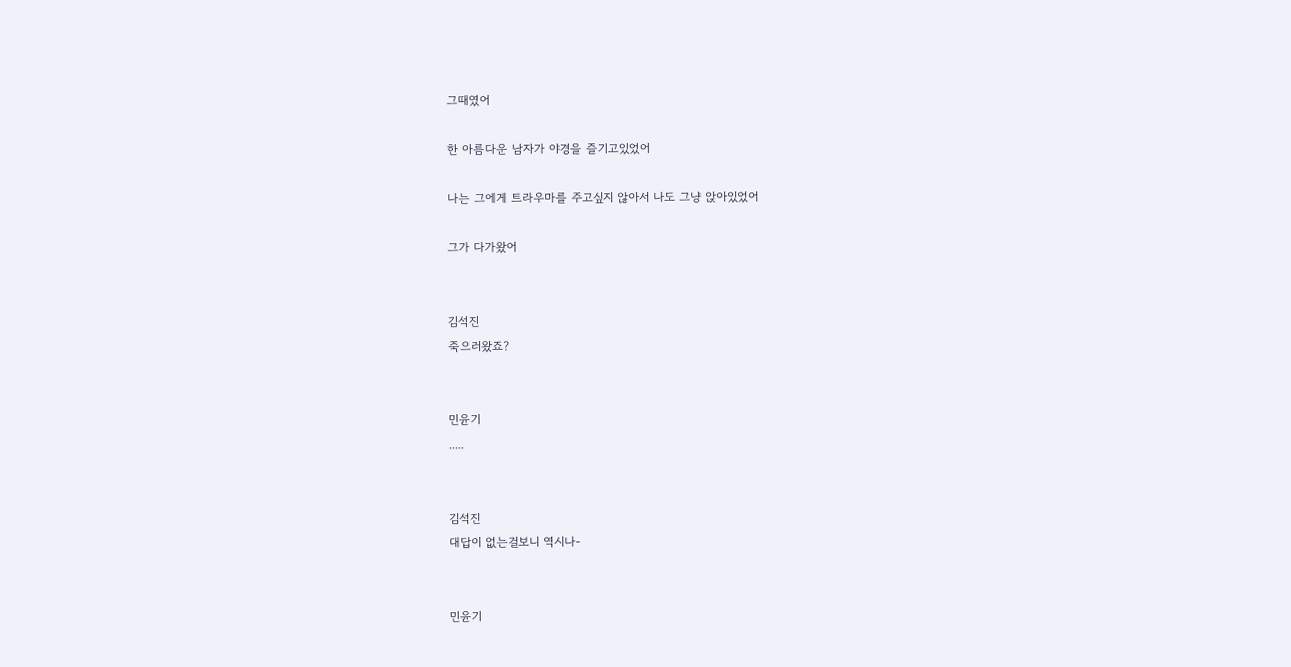그때였어

한 아름다운 남자가 야경을 즐기고있었어

나는 그에게 트라우마를 주고싶지 않아서 나도 그냥 앉아있었어

그가 다가왔어


김석진
죽으러왔죠?


민윤기
.....


김석진
대답이 없는걸보니 역시나-


민윤기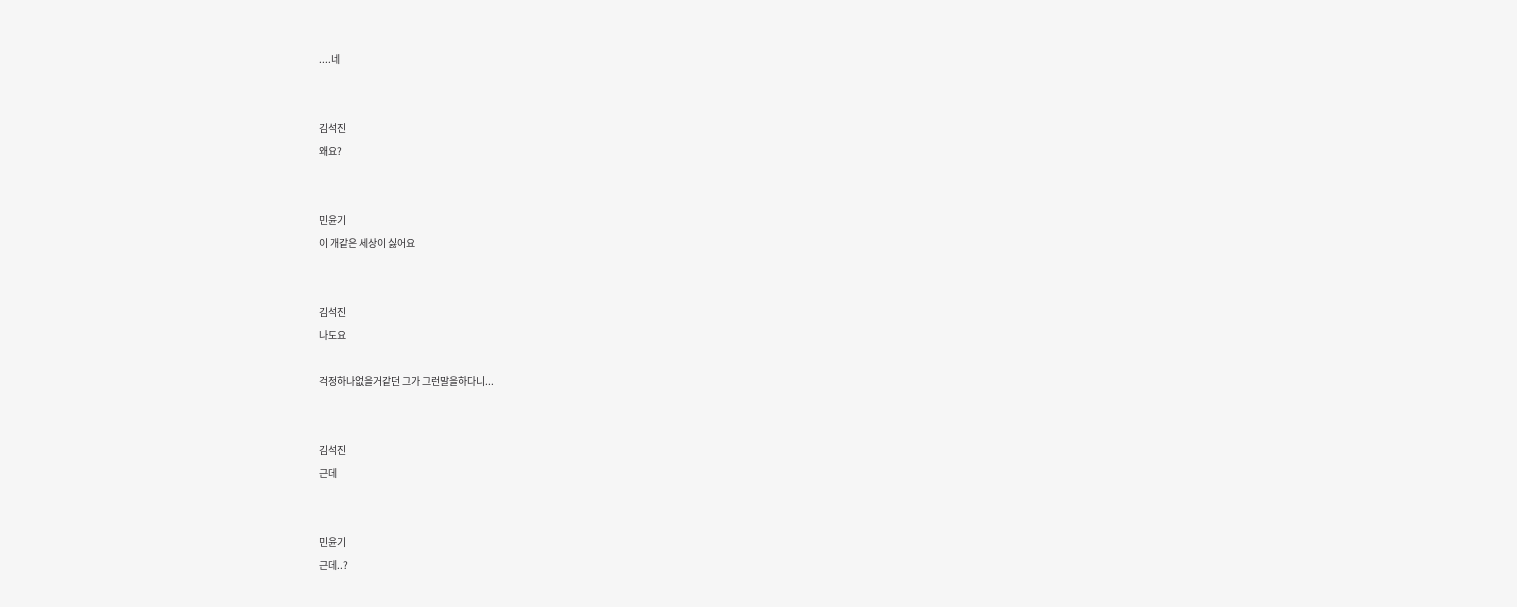....네


김석진
왜요?


민윤기
이 개같은 세상이 싫어요


김석진
나도요

걱정하나없을거같던 그가 그런말을하다니...


김석진
근데


민윤기
근데..?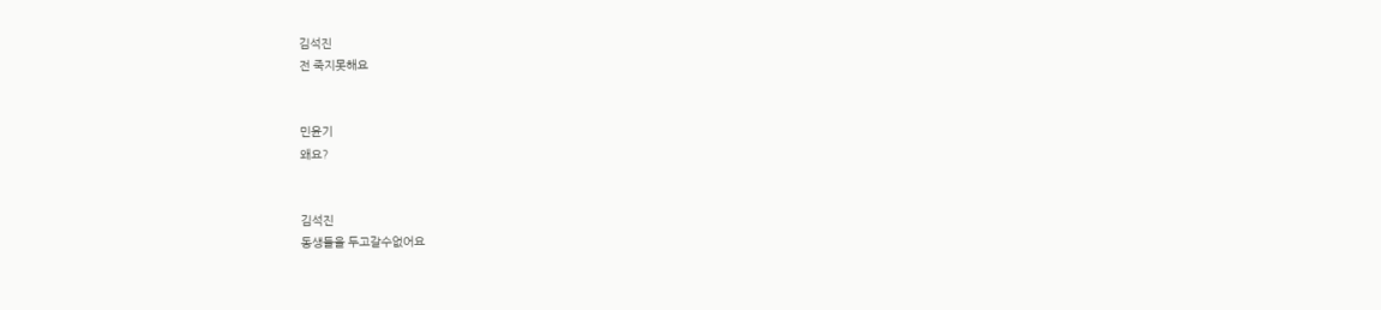김석진
전 죽지못해요


민윤기
왜요?


김석진
동생들을 두고갈수없어요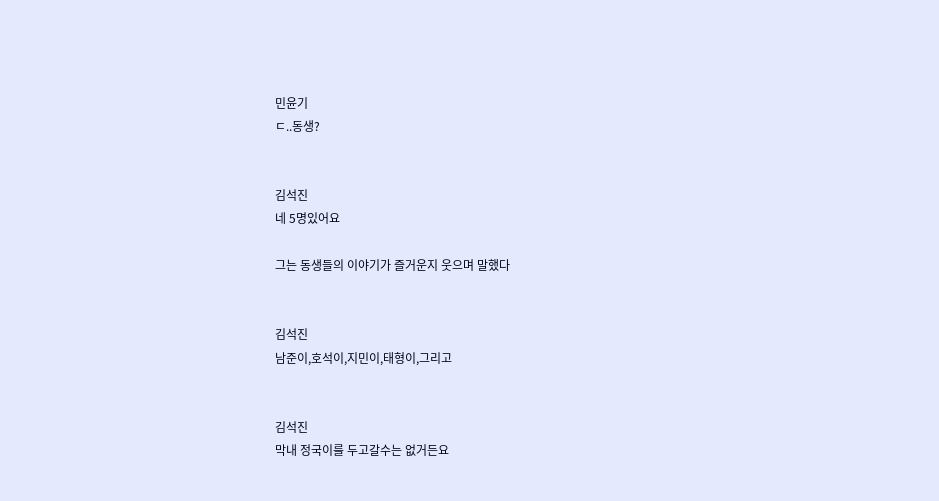민윤기
ㄷ..동생?


김석진
네 5명있어요

그는 동생들의 이야기가 즐거운지 웃으며 말했다


김석진
남준이,호석이,지민이,태형이,그리고


김석진
막내 정국이를 두고갈수는 없거든요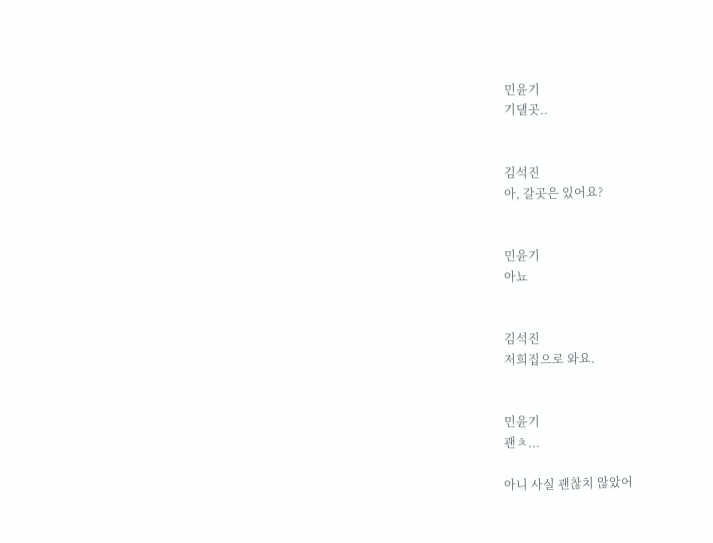민윤기
기댈곳..


김석진
아, 갈곳은 있어요?


민윤기
아뇨


김석진
저희집으로 와요.


민윤기
괜ㅊ...

아니 사실 괜찮치 않았어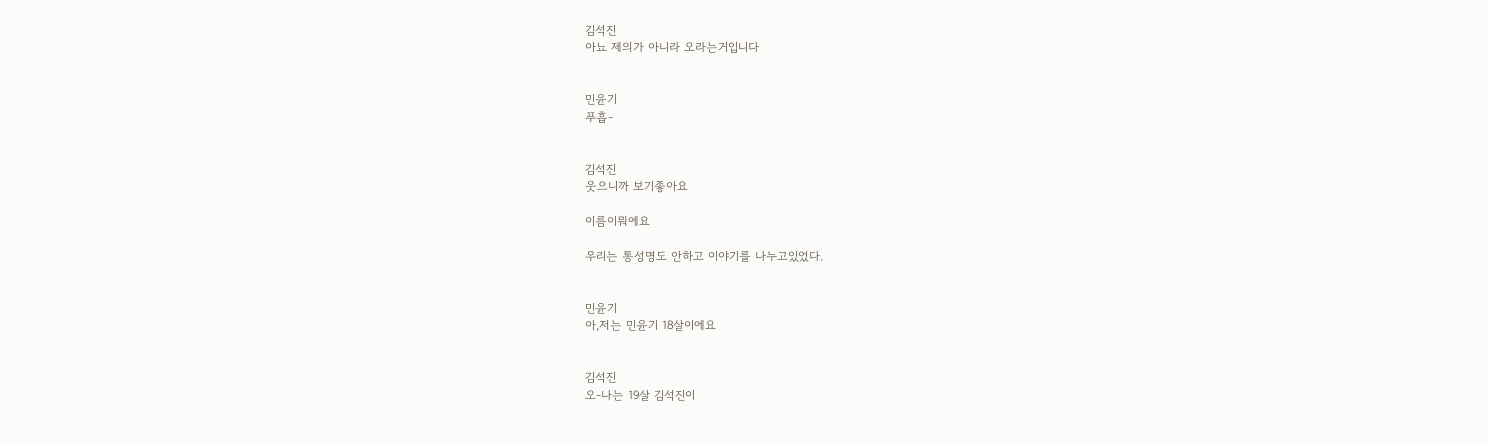김석진
아뇨 제의가 아니라 오라는거입니다


민윤기
푸흡-


김석진
웃으니까 보기좋아요

이름이뭐에요

우리는 통성명도 안하고 이야기를 나누고있었다.


민윤기
아,저는 민윤기 18살이에요


김석진
오-나는 19살 김석진이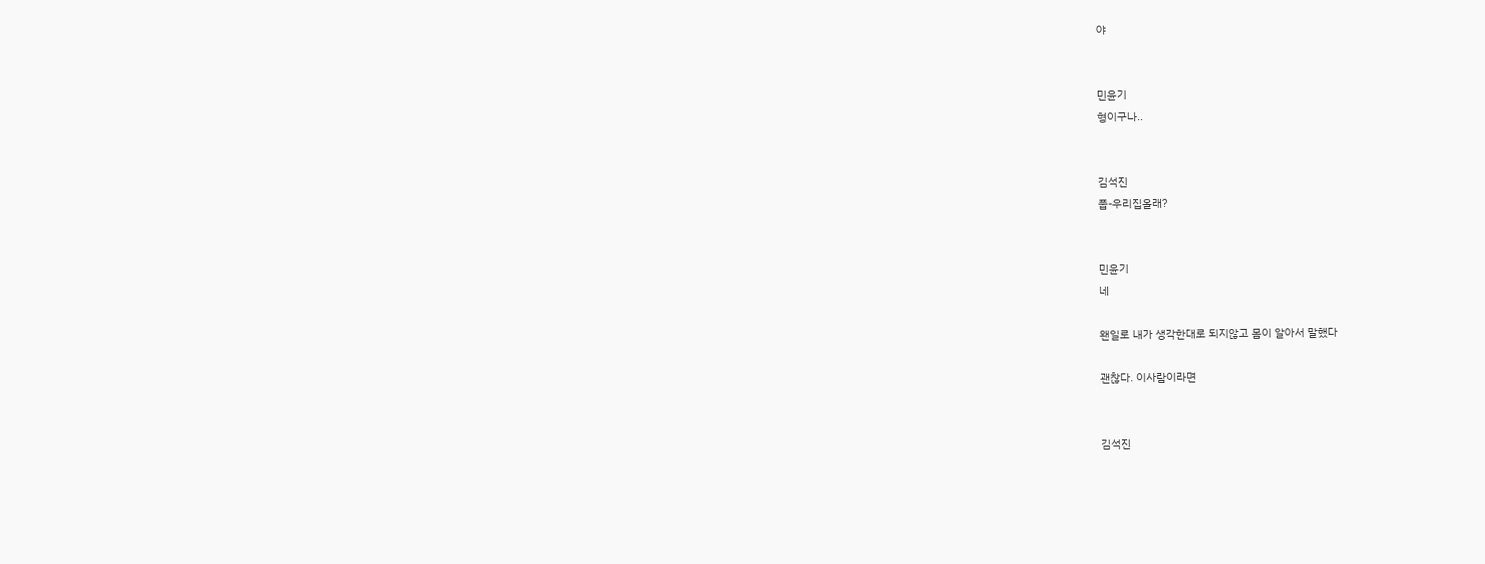야


민윤기
형이구나..


김석진
풉-우리집올래?


민윤기
네

왠일로 내가 생각한대로 되지않고 몸이 알아서 말했다

괜찮다. 이사람이라면


김석진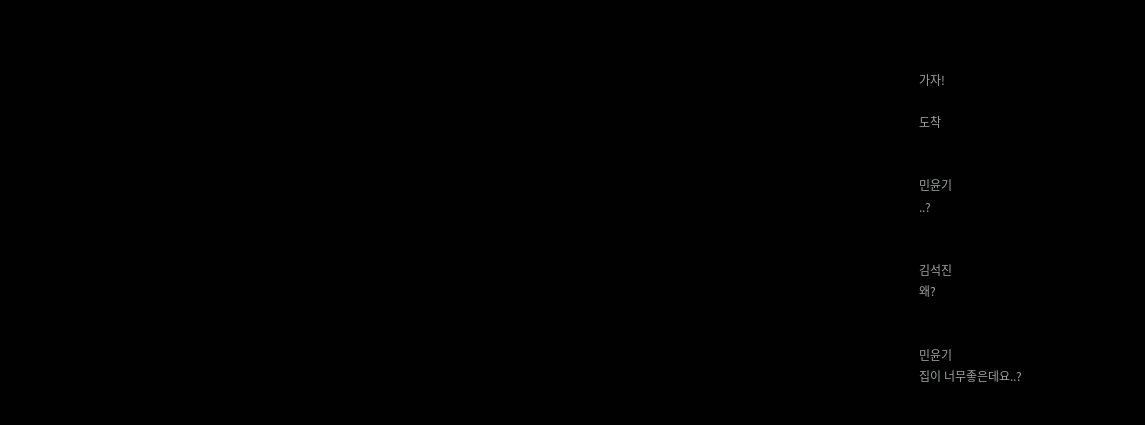가자!

도착


민윤기
..?


김석진
왜?


민윤기
집이 너무좋은데요..?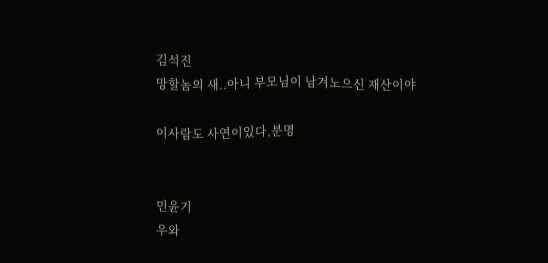김석진
망할놈의 새..아니 부모님이 남겨노으신 재산이야

이사람도 사연이있다,분명


민윤기
우와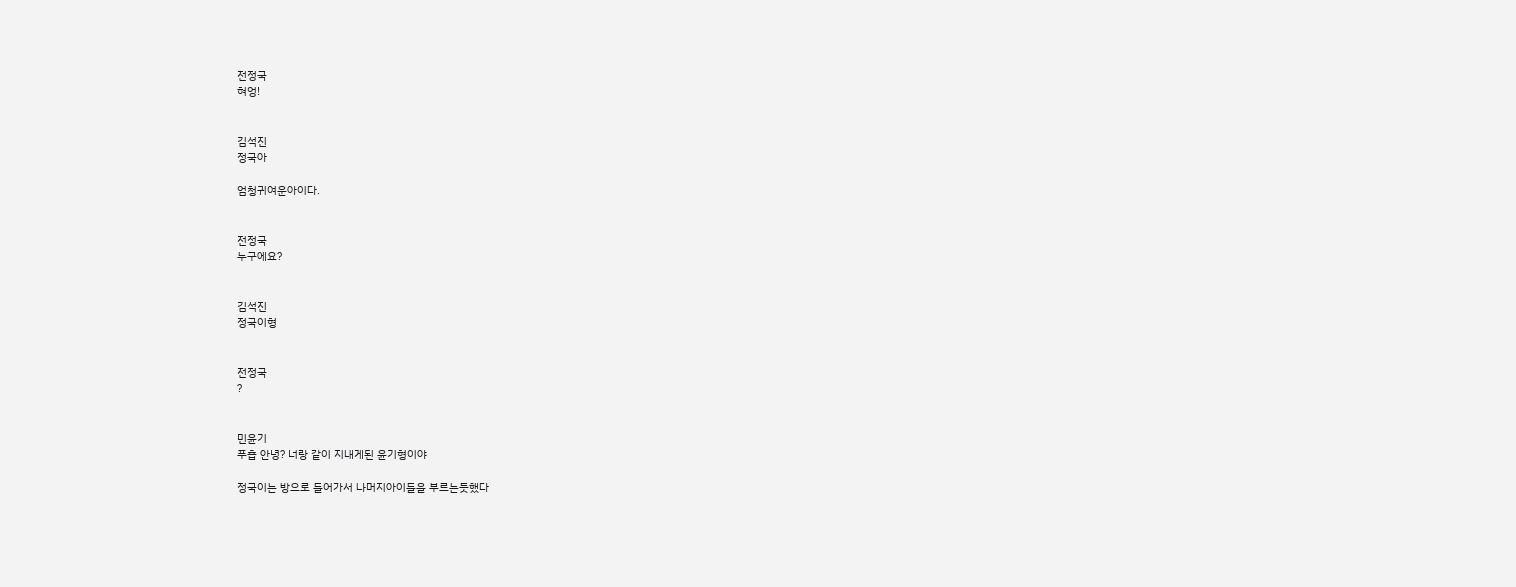전정국
혀엉!


김석진
정국아

엄청귀여운아이다.


전정국
누구에요?


김석진
정국이형


전정국
?


민윤기
푸흡 안녕? 너랑 같이 지내게된 윤기형이야

정국이는 방으로 들어가서 나머지아이들을 부르는듯했다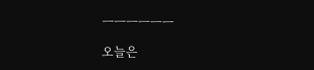ㅡㅡㅡㅡㅡㅡ

오늘은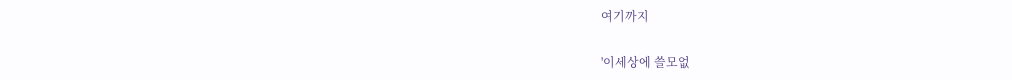여기까지

'이세상에 쓸모없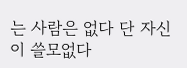는 사람은 없다 단 자신이 쓸모없다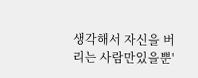생각해서 자신을 버리는 사람만있을뿐'